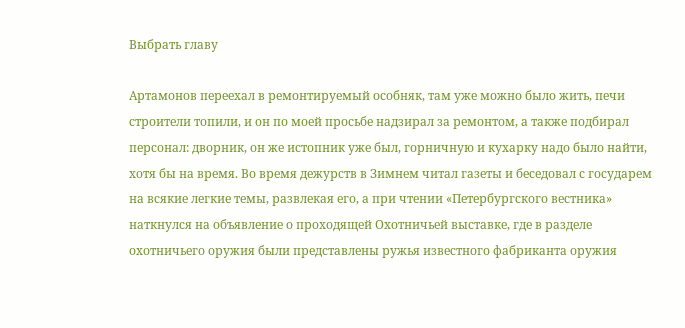Выбрать главу

Артамонов переехал в ремонтируемый особняк, там уже можно было жить, печи строители топили, и он по моей просьбе надзирал за ремонтом, а также подбирал персонал: дворник, он же истопник уже был, горничную и кухарку надо было найти, хотя бы на время. Во время дежурств в Зимнем читал газеты и беседовал с государем на всякие легкие темы, развлекая его, а при чтении «Петербургского вестника» наткнулся на объявление о проходящей Охотничьей выставке, где в разделе охотничьего оружия были представлены ружья известного фабриканта оружия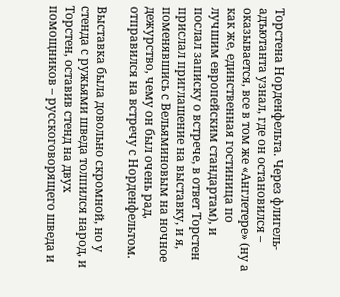Торстена Норденфельта. Через флигель-адъютанта узнал, где он остановился – оказывается, все в том же «Англетере» (ну а как же, единственная гостиница по лучшим европейским стандартам), и послал записку о встрече, в ответ Торстен прислал приглашение на выставку, и я, поменявшись с Вельяминовым на ночное дежурство, чему он был очень рад, отправился на встречу с Норденфельтом.

Выставка была довольно скромной, но у стенда с ружьями шведа толпился народ, и Торстен, оставив стенд на двух помощников – русскоговорящего шведа и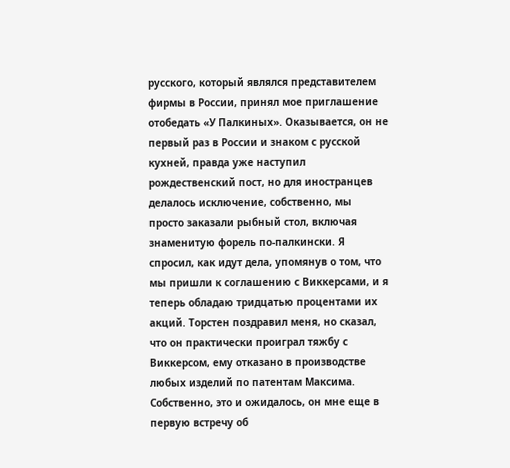русского, который являлся представителем фирмы в России, принял мое приглашение отобедать «У Палкиных». Оказывается, он не первый раз в России и знаком с русской кухней, правда уже наступил рождественский пост, но для иностранцев делалось исключение, собственно, мы просто заказали рыбный стол, включая знаменитую форель по-палкински. Я спросил, как идут дела, упомянув о том, что мы пришли к соглашению с Виккерсами, и я теперь обладаю тридцатью процентами их акций. Торстен поздравил меня, но сказал, что он практически проиграл тяжбу с Виккерсом, ему отказано в производстве любых изделий по патентам Максима. Собственно, это и ожидалось, он мне еще в первую встречу об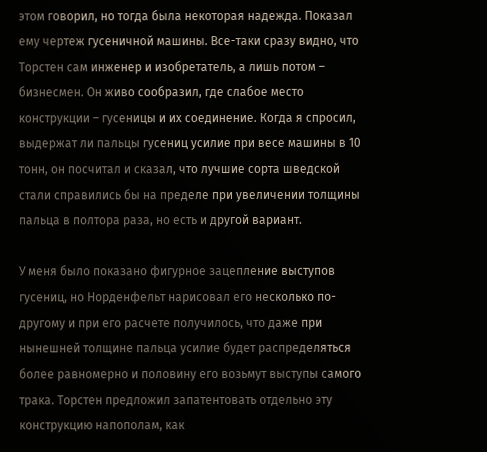этом говорил, но тогда была некоторая надежда. Показал ему чертеж гусеничной машины. Все-таки сразу видно, что Торстен сам инженер и изобретатель, а лишь потом – бизнесмен. Он живо сообразил, где слабое место конструкции – гусеницы и их соединение. Когда я спросил, выдержат ли пальцы гусениц усилие при весе машины в 10 тонн, он посчитал и сказал, что лучшие сорта шведской стали справились бы на пределе при увеличении толщины пальца в полтора раза, но есть и другой вариант.

У меня было показано фигурное зацепление выступов гусениц, но Норденфельт нарисовал его несколько по-другому и при его расчете получилось, что даже при нынешней толщине пальца усилие будет распределяться более равномерно и половину его возьмут выступы самого трака. Торстен предложил запатентовать отдельно эту конструкцию напополам, как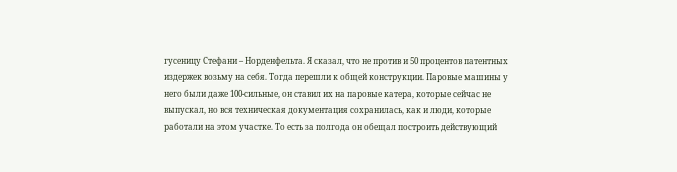гусеницу Стефани – Норденфельта. Я сказал, что не против и 50 процентов патентных издержек возьму на себя. Тогда перешли к общей конструкции. Паровые машины у него были даже 100-сильные, он ставил их на паровые катера, которые сейчас не выпускал, но вся техническая документация сохранилась, как и люди, которые работали на этом участке. То есть за полгода он обещал построить действующий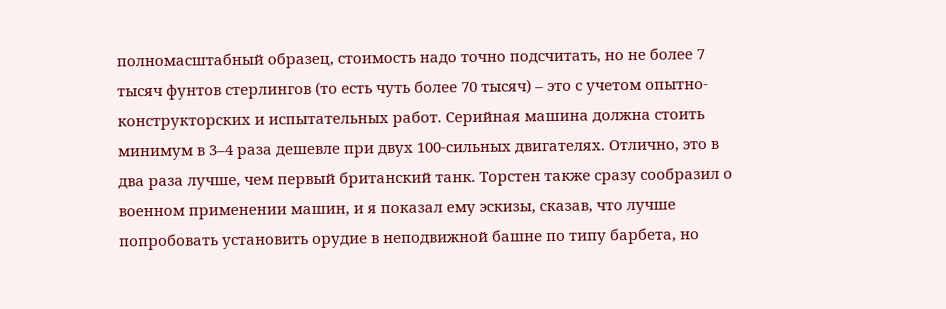полномасштабный образец, стоимость надо точно подсчитать, но не более 7 тысяч фунтов стерлингов (то есть чуть более 70 тысяч) – это с учетом опытно-конструкторских и испытательных работ. Серийная машина должна стоить минимум в 3–4 раза дешевле при двух 100-сильных двигателях. Отлично, это в два раза лучше, чем первый британский танк. Торстен также сразу сообразил о военном применении машин, и я показал ему эскизы, сказав, что лучше попробовать установить орудие в неподвижной башне по типу барбета, но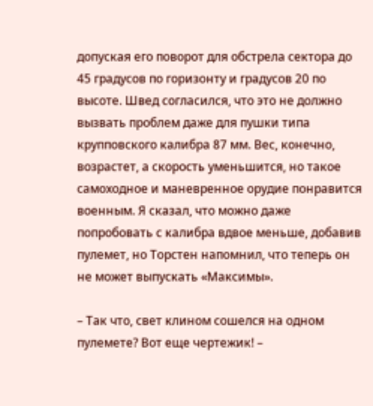допуская его поворот для обстрела сектора до 45 градусов по горизонту и градусов 20 по высоте. Швед согласился, что это не должно вызвать проблем даже для пушки типа крупповского калибра 87 мм. Вес, конечно, возрастет, а скорость уменьшится, но такое самоходное и маневренное орудие понравится военным. Я сказал, что можно даже попробовать с калибра вдвое меньше, добавив пулемет, но Торстен напомнил, что теперь он не может выпускать «Максимы».

– Так что, свет клином сошелся на одном пулемете? Вот еще чертежик! –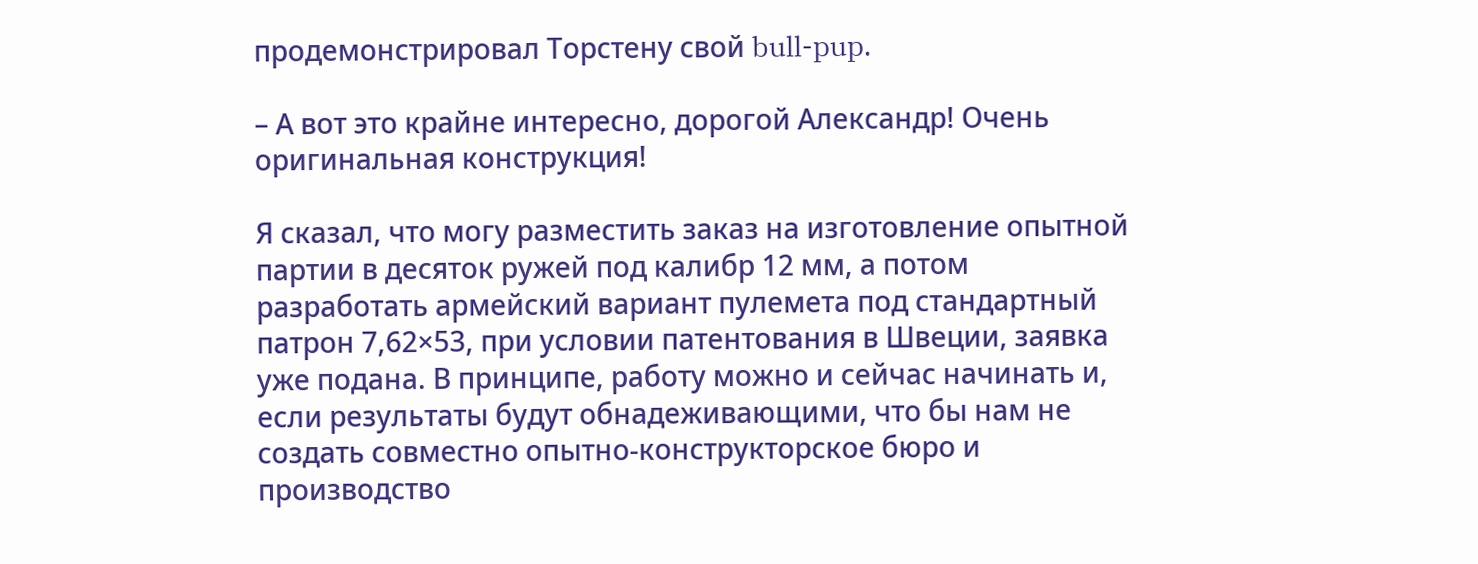продемонстрировал Торстену свой bull-pup.

– А вот это крайне интересно, дорогой Александр! Очень оригинальная конструкция!

Я сказал, что могу разместить заказ на изготовление опытной партии в десяток ружей под калибр 12 мм, а потом разработать армейский вариант пулемета под стандартный патрон 7,62×53, при условии патентования в Швеции, заявка уже подана. В принципе, работу можно и сейчас начинать и, если результаты будут обнадеживающими, что бы нам не создать совместно опытно-конструкторское бюро и производство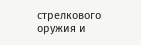стрелкового оружия и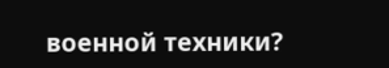военной техники?